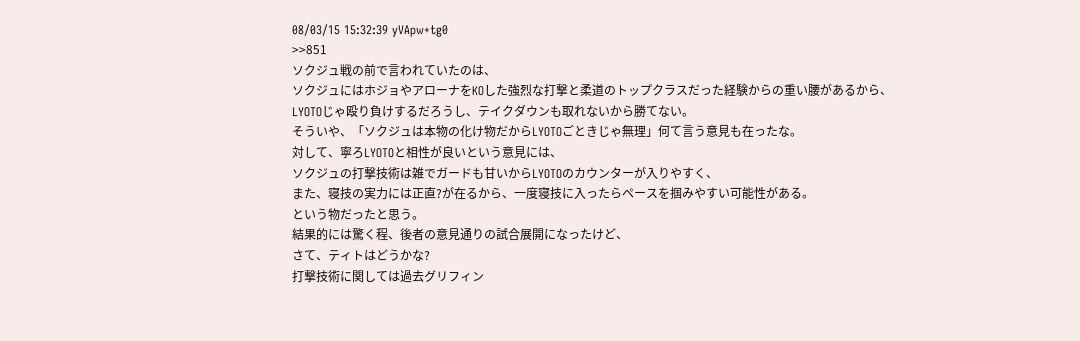08/03/15 15:32:39 yVApw+tg0
>>851
ソクジュ戦の前で言われていたのは、
ソクジュにはホジョやアローナをKOした強烈な打撃と柔道のトップクラスだった経験からの重い腰があるから、
LYOTOじゃ殴り負けするだろうし、テイクダウンも取れないから勝てない。
そういや、「ソクジュは本物の化け物だからLYOTOごときじゃ無理」何て言う意見も在ったな。
対して、寧ろLYOTOと相性が良いという意見には、
ソクジュの打撃技術は雑でガードも甘いからLYOTOのカウンターが入りやすく、
また、寝技の実力には正直?が在るから、一度寝技に入ったらペースを掴みやすい可能性がある。
という物だったと思う。
結果的には驚く程、後者の意見通りの試合展開になったけど、
さて、ティトはどうかな?
打撃技術に関しては過去グリフィン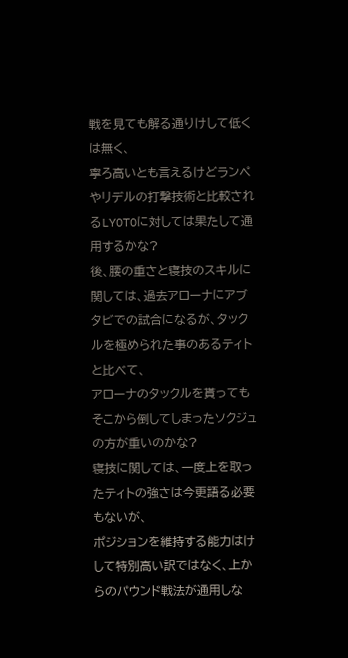戦を見ても解る通りけして低くは無く、
寧ろ高いとも言えるけどランペやリデルの打撃技術と比較されるLYOTOに対しては果たして通用するかな?
後、腰の重さと寝技のスキルに関しては、過去アローナにアブタビでの試合になるが、タックルを極められた事のあるティトと比べて、
アローナのタックルを貰ってもそこから倒してしまったソクジュの方が重いのかな?
寝技に関しては、一度上を取ったティトの強さは今更語る必要もないが、
ポジションを維持する能力はけして特別高い訳ではなく、上からのパウンド戦法が通用しな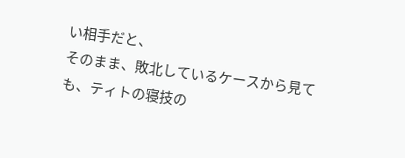い相手だと、
そのまま、敗北しているケースから見ても、ティトの寝技の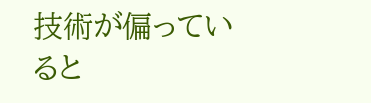技術が偏っていると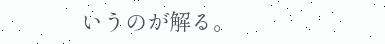いうのが解る。